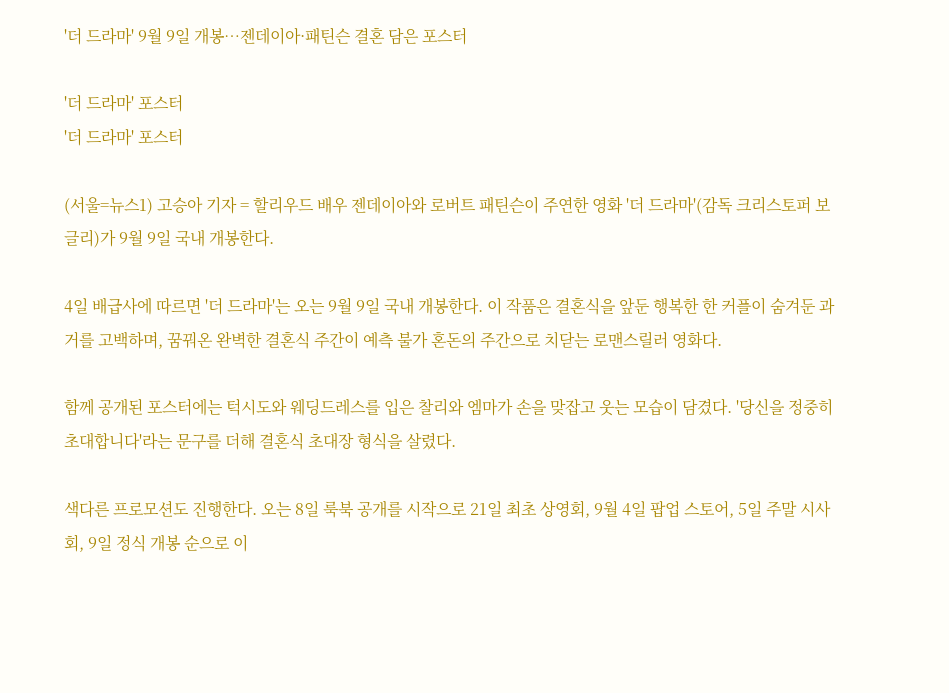'더 드라마' 9월 9일 개봉…젠데이아·패틴슨 결혼 담은 포스터

'더 드라마' 포스터
'더 드라마' 포스터

(서울=뉴스1) 고승아 기자 = 할리우드 배우 젠데이아와 로버트 패틴슨이 주연한 영화 '더 드라마'(감독 크리스토퍼 보글리)가 9월 9일 국내 개봉한다.

4일 배급사에 따르면 '더 드라마'는 오는 9월 9일 국내 개봉한다. 이 작품은 결혼식을 앞둔 행복한 한 커플이 숨겨둔 과거를 고백하며, 꿈꿔온 완벽한 결혼식 주간이 예측 불가 혼돈의 주간으로 치닫는 로맨스릴러 영화다.

함께 공개된 포스터에는 턱시도와 웨딩드레스를 입은 찰리와 엠마가 손을 맞잡고 웃는 모습이 담겼다. '당신을 정중히 초대합니다'라는 문구를 더해 결혼식 초대장 형식을 살렸다.

색다른 프로모션도 진행한다. 오는 8일 룩북 공개를 시작으로 21일 최초 상영회, 9월 4일 팝업 스토어, 5일 주말 시사회, 9일 정식 개봉 순으로 이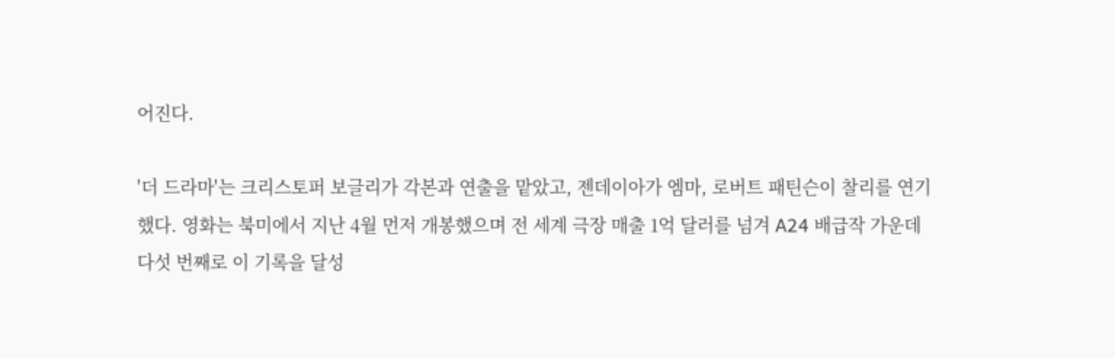어진다.

'더 드라마'는 크리스토퍼 보글리가 각본과 연출을 맡았고, 젠데이아가 엠마, 로버트 패틴슨이 찰리를 연기했다. 영화는 북미에서 지난 4월 먼저 개봉했으며 전 세계 극장 매출 1억 달러를 넘겨 A24 배급작 가운데 다섯 번째로 이 기록을 달성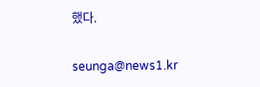했다.

seunga@news1.kr